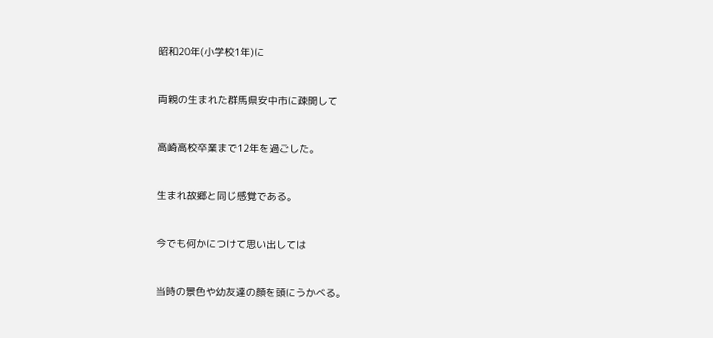昭和20年(小学校1年)に


両親の生まれた群馬県安中市に疎開して


高崎高校卒業まで12年を過ごした。


生まれ故郷と同じ感覚である。


今でも何かにつけて思い出しては


当時の景色や幼友達の顔を頭にうかべる。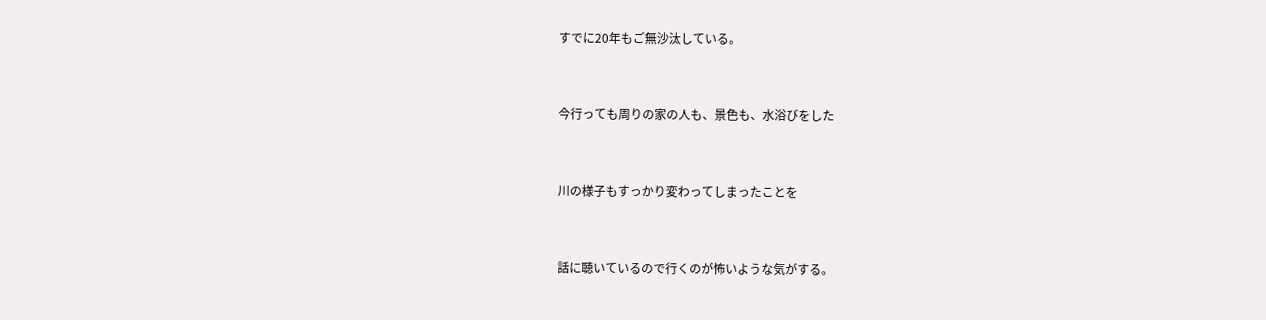すでに20年もご無沙汰している。


今行っても周りの家の人も、景色も、水浴びをした


川の様子もすっかり変わってしまったことを


話に聴いているので行くのが怖いような気がする。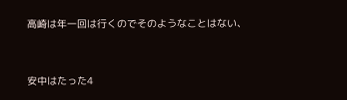高崎は年一回は行くのでそのようなことはない、


安中はたった4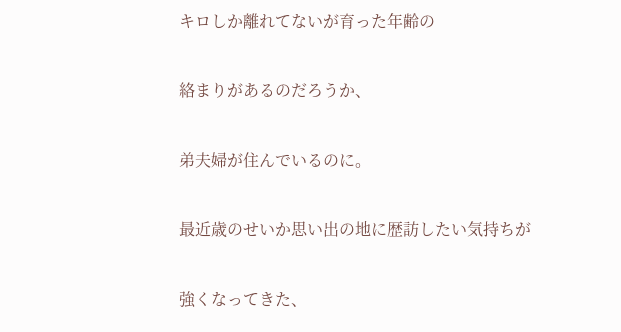キロしか離れてないが育った年齢の


絡まりがあるのだろうか、


弟夫婦が住んでいるのに。


最近歳のせいか思い出の地に歴訪したい気持ちが


強くなってきた、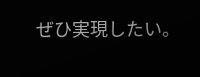ぜひ実現したい。